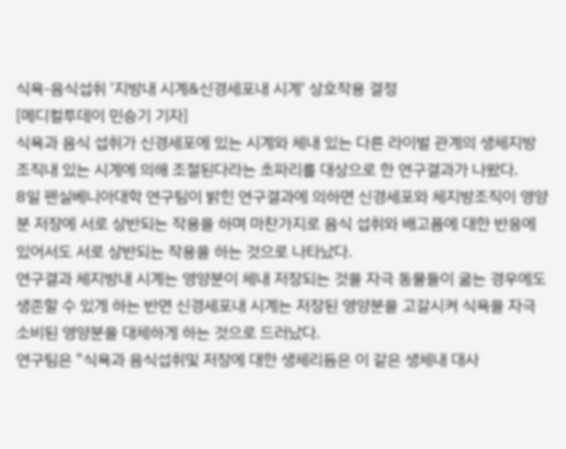식욕-음식섭취 '지방내 시계&신경세포내 시계' 상호작용 결정
[메디컬투데이 민승기 기자]
식욕과 음식 섭취가 신경세포에 있는 시계와 체내 있는 다른 라이벌 관계의 생체지방조직내 있는 시계에 의해 조절된다라는 초파리를 대상으로 한 연구결과가 나왔다.
8일 펜실베니아대학 연구팀이 밝힌 연구결과에 의하면 신경세포와 체지방조직이 영양분 저장에 서로 상반되는 작용을 하며 마찬가지로 음식 섭취와 배고픔에 대한 반응에 있어서도 서로 상반되는 작용을 하는 것으로 나타났다.
연구결과 체지방내 시계는 영양분이 체내 저장되는 것을 자극 동물들이 굶는 경우에도 생존할 수 있게 하는 반면 신경세포내 시계는 저장된 영양분을 고갈시켜 식욕을 자극 소비된 영양분을 대체하게 하는 것으로 드러났다.
연구팀은 "식욕과 음식섭취및 저장에 대한 생체리듬은 이 같은 생체내 대사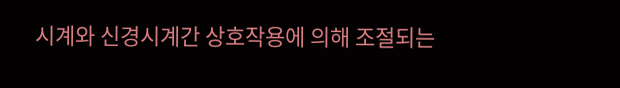시계와 신경시계간 상호작용에 의해 조절되는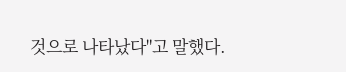것으로 나타났다"고 말했다.